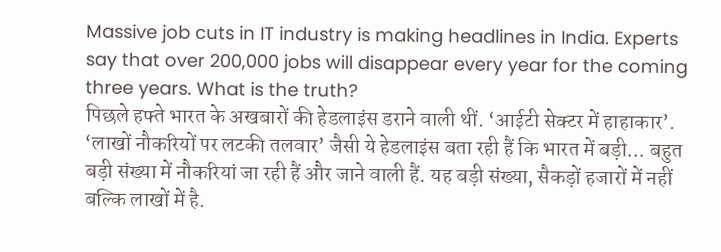Massive job cuts in IT industry is making headlines in India. Experts say that over 200,000 jobs will disappear every year for the coming three years. What is the truth?
पिछले हफ्ते भारत के अखबारों की हेडलाइंस डराने वाली थीं. ‘आईटी सेक्टर में हाहाकार’. ‘लाखों नौकरियों पर लटकी तलवार’ जैसी ये हेडलाइंस बता रही हैं कि भारत में बड़ी... बहुत बड़ी संख्या में नौकरियां जा रही हैं और जाने वाली हैं. यह बड़ी संख्या, सैकड़ों हजारों में नहीं बल्कि लाखों में है.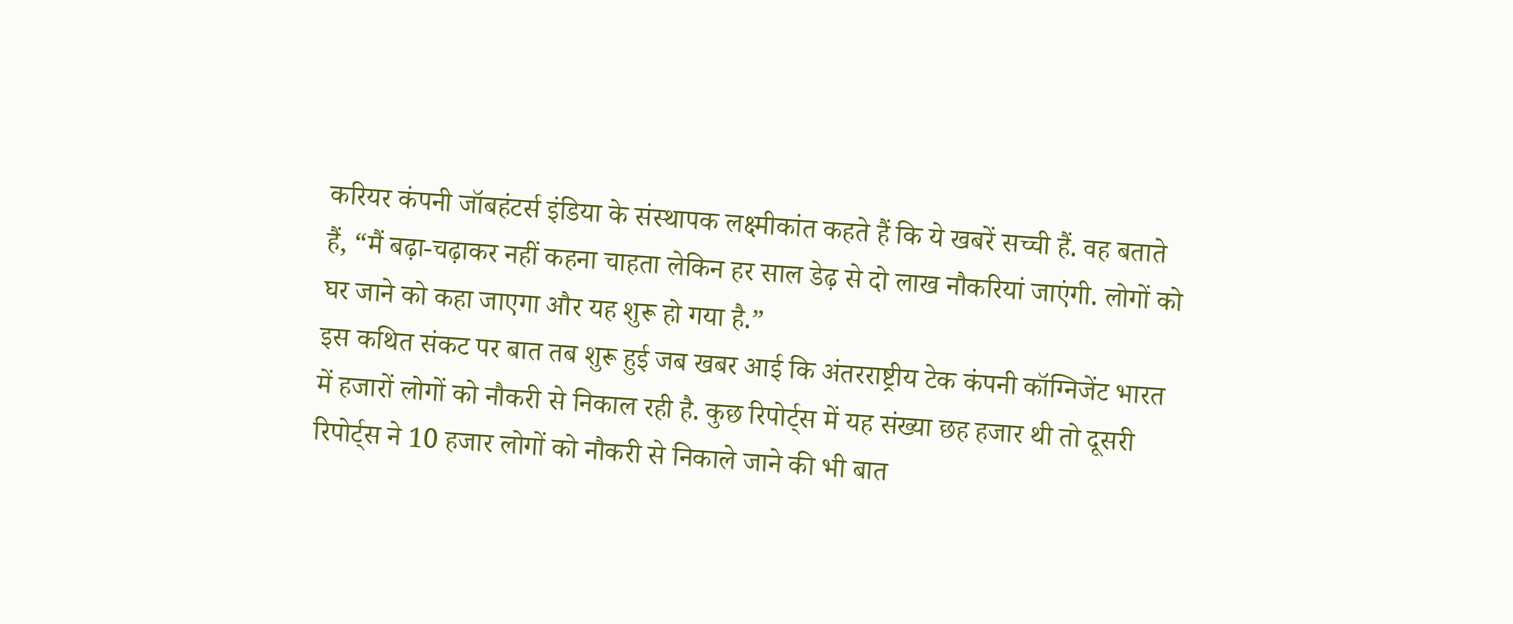करियर कंपनी जॉबहंटर्स इंडिया के संस्थापक लक्ष्मीकांत कहते हैं कि ये खबरें सच्ची हैं. वह बताते हैं, “मैं बढ़ा-चढ़ाकर नहीं कहना चाहता लेकिन हर साल डेढ़ से दो लाख नौकरियां जाएंगी. लोगों को घर जाने को कहा जाएगा और यह शुरू हो गया है.”
इस कथित संकट पर बात तब शुरू हुई जब खबर आई कि अंतरराष्ट्रीय टेक कंपनी कॉग्निजेंट भारत में हजारों लोगों को नौकरी से निकाल रही है. कुछ रिपोर्ट्स में यह संख्या छह हजार थी तो दूसरी रिपोर्ट्स ने 10 हजार लोगों को नौकरी से निकाले जाने की भी बात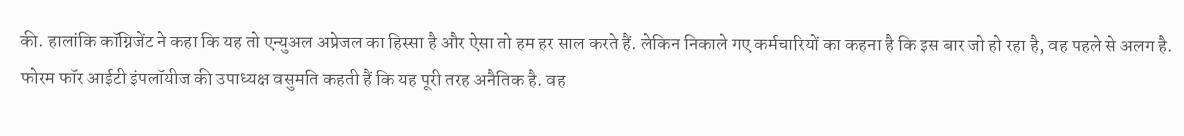की. हालांकि कॉग्निजेंट ने कहा कि यह तो एन्युअल अप्रेजल का हिस्सा है और ऐसा तो हम हर साल करते हैं. लेकिन निकाले गए कर्मचारियों का कहना है कि इस बार जो हो रहा है, वह पहले से अलग है. फोरम फॉर आईटी इंपलॉयीज की उपाध्यक्ष वसुमति कहती हैं कि यह पूरी तरह अनैतिक है. वह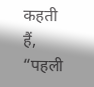कहती हैं, “पहली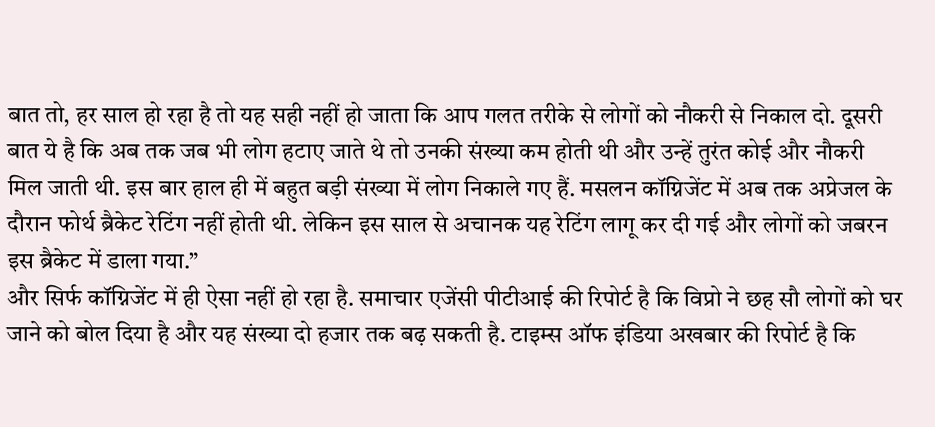बात तो, हर साल हो रहा है तो यह सही नहीं हो जाता कि आप गलत तरीके से लोगों को नौकरी से निकाल दो. दूसरी बात ये है कि अब तक जब भी लोग हटाए जाते थे तो उनकी संख्या कम होती थी और उन्हें तुरंत कोई और नौकरी मिल जाती थी. इस बार हाल ही में बहुत बड़ी संख्या में लोग निकाले गए हैं. मसलन कॉग्निजेंट में अब तक अप्रेजल के दौरान फोर्थ ब्रैकेट रेटिंग नहीं होती थी. लेकिन इस साल से अचानक यह रेटिंग लागू कर दी गई और लोगों को जबरन इस ब्रैकेट में डाला गया.”
और सिर्फ कॉग्निजेंट में ही ऐसा नहीं हो रहा है. समाचार एजेंसी पीटीआई की रिपोर्ट है कि विप्रो ने छह सौ लोगों को घर जाने को बोल दिया है और यह संख्या दो हजार तक बढ़ सकती है. टाइम्स ऑफ इंडिया अखबार की रिपोर्ट है कि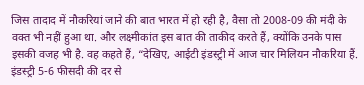जिस तादाद में नौकरियां जाने की बात भारत में हो रही है, वैसा तो 2008-09 की मंदी के वक्त भी नहीं हुआ था. और लक्ष्मीकांत इस बात की ताकीद करते हैं, क्योंकि उनके पास इसकी वजह भी है. वह कहते हैं, “देखिए, आईटी इंडस्ट्री में आज चार मिलियन नौकरिया हैं. इंडस्ट्री 5-6 फीसदी की दर से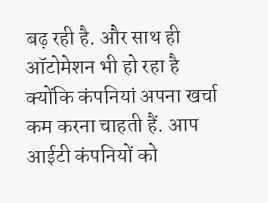बढ़ रही है. और साथ ही ऑटोमेशन भी हो रहा है क्योंकि कंपनियां अपना खर्चा कम करना चाहती हैं. आप आईटी कंपनियों को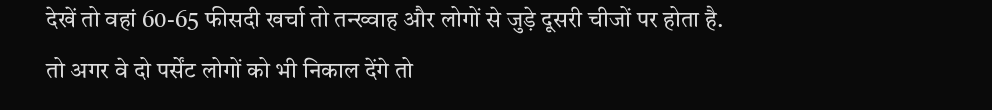देखें तो वहां 60-65 फीसदी खर्चा तो तन्ख्वाह और लोगों से जुड़े दूसरी चीजों पर होता है. तो अगर वे दो पर्सेंट लोगों को भी निकाल देंगे तो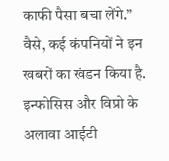काफी पैसा बचा लेंगे.”
वैसे, कई कंपनियों ने इन खबरों का खंडन किया है. इन्फोसिस और विप्रो के अलावा आईटी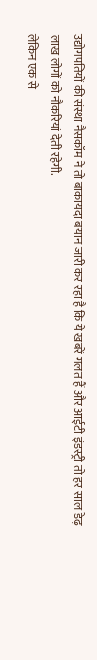उद्योगपतियों की संस्था नैसकॉम ने तो बाकायदा बयान जारी कर रहा है कि ये खबरें गलत हैं और आईटी इंडस्ट्री तो हर साल डेढ़ लाख लोगों को नौकरियां देती रहेगी.
लेकिन एक से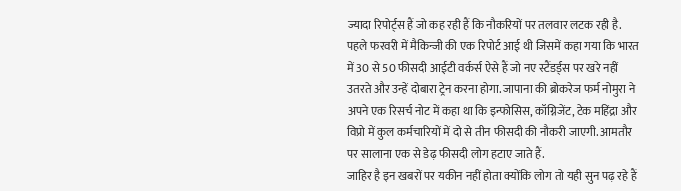ज्यादा रिपोर्ट्स हैं जो कह रही हैं कि नौकरियों पर तलवार लटक रही है. पहले फरवरी में मैकिन्जी की एक रिपोर्ट आई थी जिसमें कहा गया कि भारत में 30 से 50 फीसदी आईटी वर्कर्स ऐसे हैं जो नए स्टैंडर्ड्स पर खरे नहीं उतरते और उन्हें दोबारा ट्रेन करना होगा. जापाना की ब्रोकरेज फर्म नोमुरा ने अपने एक रिसर्च नोट में कहा था कि इन्फोसिस, कॉग्निजेंट, टेक महिंद्रा और विप्रो में कुल कर्मचारियों में दो से तीन फीसदी की नौकरी जाएगी. आमतौर पर सालाना एक से डेढ़ फीसदी लोग हटाए जाते हैं.
जाहिर है इन खबरों पर यकीन नहीं होता क्योंकि लोग तो यही सुन पढ़ रहे हैं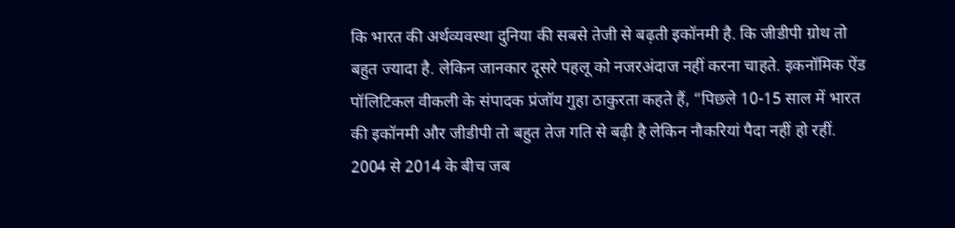कि भारत की अर्थव्यवस्था दुनिया की सबसे तेजी से बढ़ती इकॉनमी है. कि जीडीपी ग्रोथ तो बहुत ज्यादा है. लेकिन जानकार दूसरे पहलू को नजरअंदाज नहीं करना चाहते. इकनॉमिक ऐंड पॉलिटिकल वीकली के संपादक प्रंजॉय गुहा ठाकुरता कहते हैं, “पिछले 10-15 साल में भारत की इकॉनमी और जीडीपी तो बहुत तेज गति से बढ़ी है लेकिन नौकरियां पैदा नहीं हो रहीं. 2004 से 2014 के बीच जब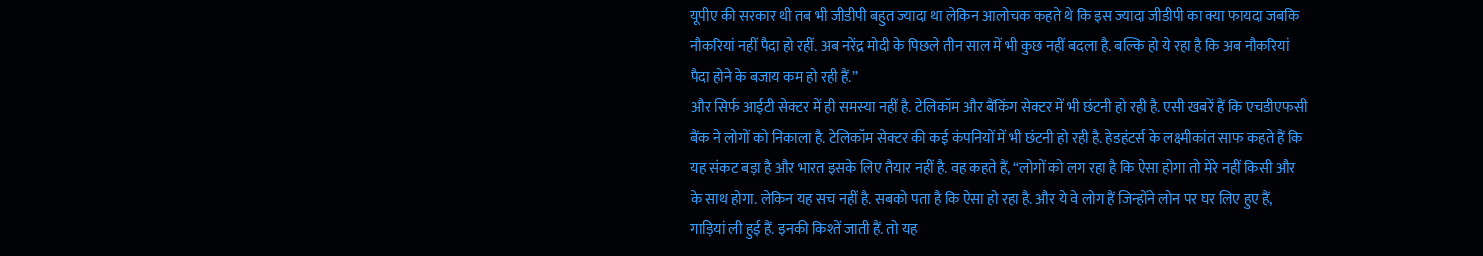यूपीए की सरकार थी तब भी जीडीपी बहुत ज्यादा था लेकिन आलोचक कहते थे कि इस ज्यादा जीडीपी का क्या फायदा जबकि नौकरियां नहीं पैदा हो रहीं. अब नरेंद्र मोदी के पिछले तीन साल में भी कुछ नहीं बदला है. बल्कि हो ये रहा है कि अब नौकरियां पैदा होने के बजाय कम हो रही हैं.”
और सिर्फ आईटी सेक्टर में ही समस्या नहीं है. टेलिकॉम और बैंकिंग सेक्टर में भी छंटनी हो रही है. एसी खबरें हैं कि एचडीएफसी बैंक ने लोगों को निकाला है. टेलिकॉम सेक्टर की कई कंपनियों में भी छंटनी हो रही है. हेडहंटर्स के लक्ष्मीकांत साफ कहते हैं कि यह संकट बड़ा है और भारत इसके लिए तैयार नहीं है. वह कहते हैं, “लोगों को लग रहा है कि ऐसा होगा तो मेरे नहीं किसी और के साथ होगा. लेकिन यह सच नहीं है. सबको पता है कि ऐसा हो रहा है. और ये वे लोग हैं जिन्होंने लोन पर घर लिए हुए हैं, गाड़ियां ली हुई हैं. इनकी किश्तें जाती हैं. तो यह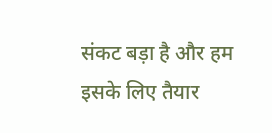संकट बड़ा है और हम इसके लिए तैयार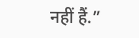नहीं हैं.”